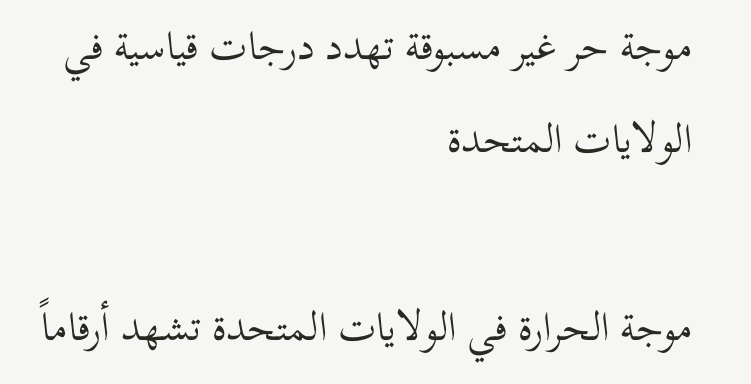موجة حر غير مسبوقة تهدد درجات قياسية في الولايات المتحدة

موجة الحرارة في الولايات المتحدة تشهد أرقاماً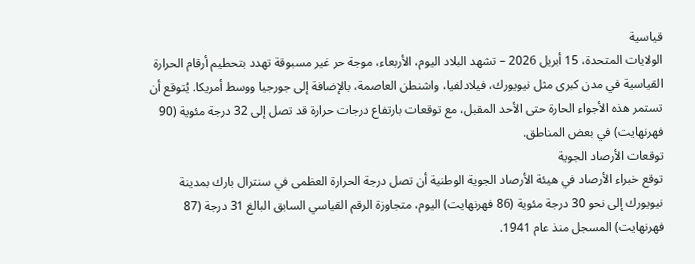قياسية
الولايات المتحدة، 15 أبريل 2026 – تشهد البلاد اليوم، الأربعاء، موجة حر غير مسبوقة تهدد بتحطيم أرقام الحرارة القياسية في مدن كبرى مثل نيويورك، فيلادلفيا، واشنطن العاصمة، بالإضافة إلى جورجيا ووسط أمريكا. يُتوقع أن تستمر هذه الأجواء الحارة حتى الأحد المقبل، مع توقعات بارتفاع درجات حرارة قد تصل إلى 32 درجة مئوية (90 فهرنهايت) في بعض المناطق.
توقعات الأرصاد الجوية
توقع خبراء الأرصاد في هيئة الأرصاد الجوية الوطنية أن تصل درجة الحرارة العظمى في سنترال بارك بمدينة نيويورك إلى نحو 30 درجة مئوية (86 فهرنهايت) اليوم، متجاوزة الرقم القياسي السابق البالغ 31 درجة (87 فهرنهايت) المسجل منذ عام 1941.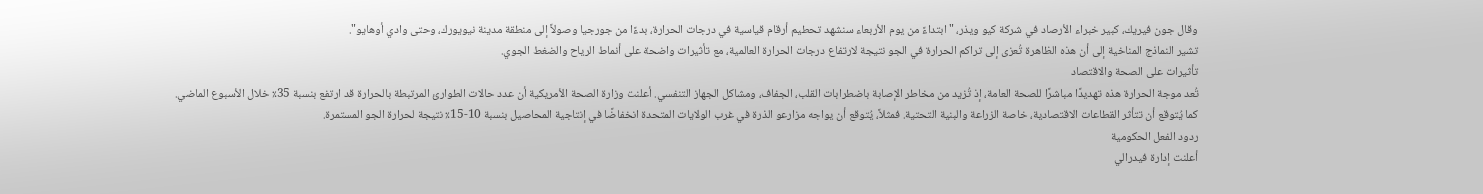وقال جون فيريك، كبير خبراء الأرصاد في شركة كيو ويذر، "ابتداءً من يوم الأربعاء سنشهد تحطيم أرقام قياسية في درجات الحرارة، بدءًا من جورجيا وصولاً إلى منطقة مدينة نيويورك، وحتى وادي أوهايو".
تشير النماذج المناخية إلى أن هذه الظاهرة تُعزى إلى تراكم الحرارة في الجو نتيجة لارتفاع درجات الحرارة العالمية، مع تأثيرات واضحة على أنماط الرياح والضغط الجوي.
تأثيرات على الصحة والاقتصاد
تُعد موجة الحرارة هذه تهديدًا مباشرًا للصحة العامة، إذ تُزيد من مخاطر الإصابة باضطرابات القلب، الجفاف، ومشاكل الجهاز التنفسي. أعلنت وزارة الصحة الأمريكية أن عدد حالات الطوارئ المرتبطة بالحرارة قد ارتفع بنسبة 35٪ خلال الأسبوع الماضي.
كما يُتوقع أن تتأثر القطاعات الاقتصادية، خاصة الزراعة والبنية التحتية. فمثلاً، يُتوقع أن يواجه مزارعو الذرة في غرب الولايات المتحدة انخفاضًا في إنتاجية المحاصيل بنسبة 10-15٪ نتيجة لحرارة الجو المستمرة.
ردود الفعل الحكومية
أعلنت إدارة فيدرالي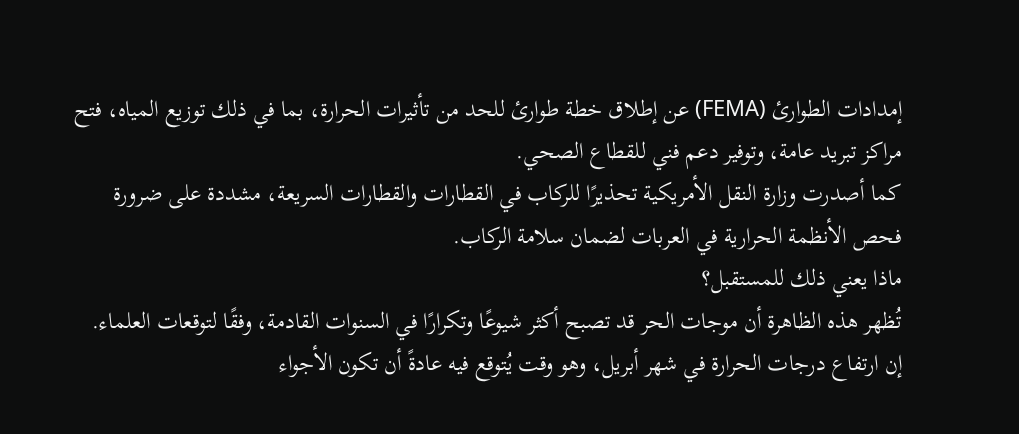إمدادات الطوارئ (FEMA) عن إطلاق خطة طوارئ للحد من تأثيرات الحرارة، بما في ذلك توزيع المياه، فتح مراكز تبريد عامة، وتوفير دعم فني للقطاع الصحي.
كما أصدرت وزارة النقل الأمريكية تحذيرًا للركاب في القطارات والقطارات السريعة، مشددة على ضرورة فحص الأنظمة الحرارية في العربات لضمان سلامة الركاب.
ماذا يعني ذلك للمستقبل؟
تُظهر هذه الظاهرة أن موجات الحر قد تصبح أكثر شيوعًا وتكرارًا في السنوات القادمة، وفقًا لتوقعات العلماء. إن ارتفاع درجات الحرارة في شهر أبريل، وهو وقت يُتوقع فيه عادةً أن تكون الأجواء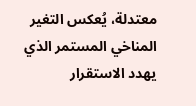معتدلة، يُعكس التغير المناخي المستمر الذي يهدد الاستقرار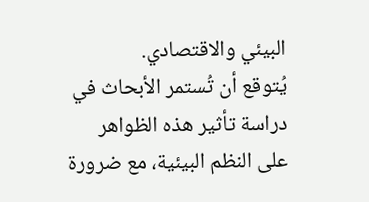البيئي والاقتصادي.
يُتوقع أن تُستمر الأبحاث في دراسة تأثير هذه الظواهر على النظم البيئية، مع ضرورة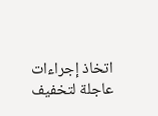اتخاذ إجراءات عاجلة لتخفيف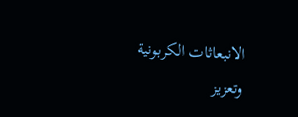الانبعاثات الكربونية وتعزيز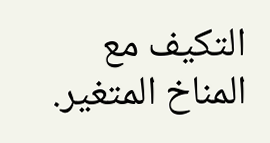التكيف مع المناخ المتغير.